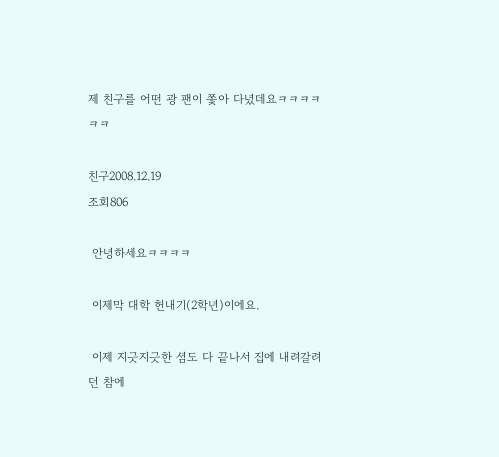제 친구를 어떤 광 팬이 쫓아 다녔데요ㅋㅋㅋㅋㅋㅋ

친구2008.12.19
조회806

 안녕하세요ㅋㅋㅋㅋ

 이제막 대학 헌내기(2학년)이에요.

 이제 지긋지긋한 셤도 다 끝나서 집에 내려갈려던 참에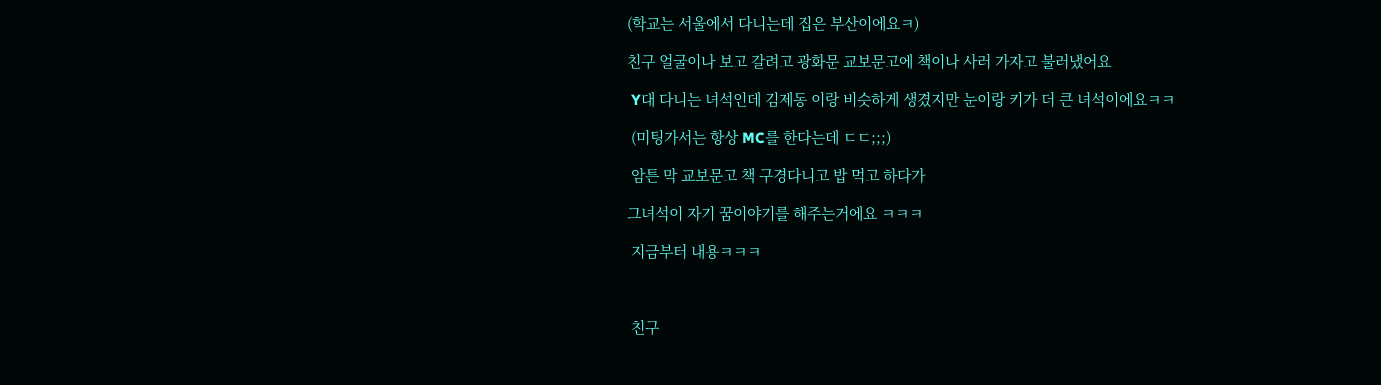(학교는 서울에서 다니는데 집은 부산이에요ㅋ)

친구 얼굴이나 보고 갈려고 광화문 교보문고에 책이나 사러 가자고 불러냈어요

 Y대 다니는 녀석인데 김제동 이랑 비슷하게 생겼지만 눈이랑 키가 더 큰 녀석이에요ㅋㅋ

 (미팅가서는 항상 MC를 한다는데 ㄷㄷ;;;)

 암튼 막 교보문고 책 구경다니고 밥 먹고 하다가

그녀석이 자기 꿈이야기를 해주는거에요 ㅋㅋㅋ

 지금부터 내용ㅋㅋㅋ



 친구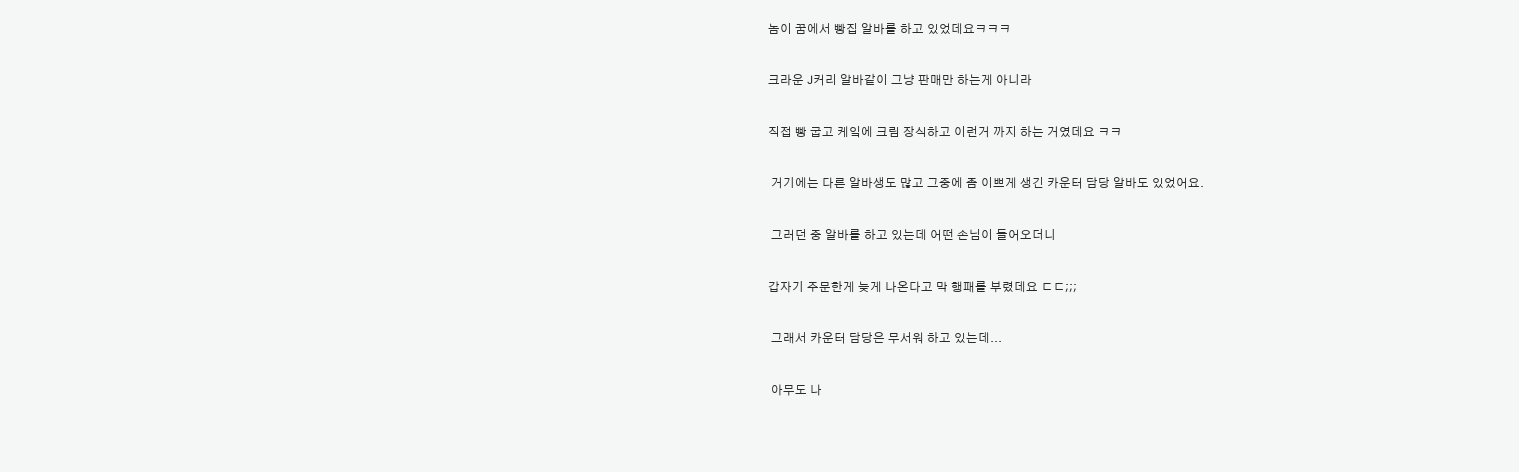놈이 꿈에서 빵집 알바를 하고 있었데요ㅋㅋㅋ

크라운 J커리 알바같이 그냥 판매만 하는게 아니라

직접 빵 굽고 케잌에 크림 장식하고 이런거 까지 하는 거였데요 ㅋㅋ

 거기에는 다른 알바생도 많고 그중에 좀 이쁘게 생긴 카운터 담당 알바도 있었어요.

 그러던 중 알바를 하고 있는데 어떤 손님이 들어오더니

갑자기 주문한게 늦게 나온다고 막 행패를 부렸데요 ㄷㄷ;;;

 그래서 카운터 담당은 무서워 하고 있는데...

 아무도 나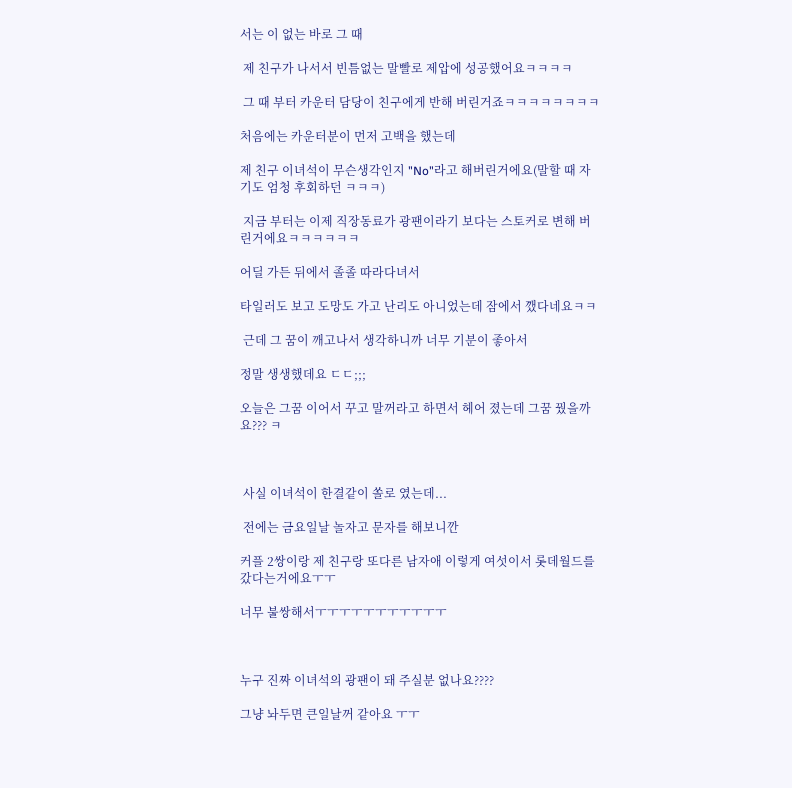서는 이 없는 바로 그 때

 제 친구가 나서서 빈틈없는 말빨로 제압에 성공했어요ㅋㅋㅋㅋ

 그 때 부터 카운터 담당이 친구에게 반해 버린거죠ㅋㅋㅋㅋㅋㅋㅋㅋ

처음에는 카운터분이 먼저 고백을 했는데

제 친구 이녀석이 무슨생각인지 "No"라고 해버린거에요(말할 때 자기도 엄청 후회하던 ㅋㅋㅋ)

 지금 부터는 이제 직장동료가 광팬이라기 보다는 스토커로 변해 버린거에요ㅋㅋㅋㅋㅋㅋ

어딜 가든 뒤에서 졸졸 따라다녀서

타일러도 보고 도망도 가고 난리도 아니었는데 잠에서 깼다네요ㅋㅋ

 근데 그 꿈이 깨고나서 생각하니까 너무 기분이 좋아서

정말 생생했데요 ㄷㄷ;;;

오늘은 그꿈 이어서 꾸고 말꺼라고 하면서 헤어 졌는데 그꿈 꿨을까요??? ㅋ



 사실 이녀석이 한결같이 쏠로 였는데...

 전에는 금요일날 놀자고 문자를 해보니깐

커플 2쌍이랑 제 친구랑 또다른 남자애 이렇게 여섯이서 롯데월드를 갔다는거에요ㅜㅜ

너무 불쌍해서ㅜㅜㅜㅜㅜㅜㅜㅜㅜㅜㅜ



누구 진짜 이녀석의 광팬이 돼 주실분 없나요????

그냥 놔두면 큰일날꺼 같아요 ㅜㅜ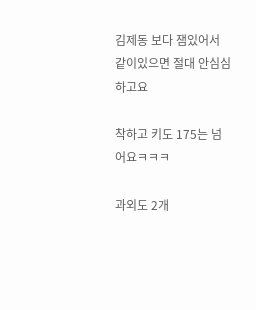김제동 보다 잼있어서 같이있으면 절대 안심심하고요

착하고 키도 175는 넘어요ㅋㅋㅋ

과외도 2개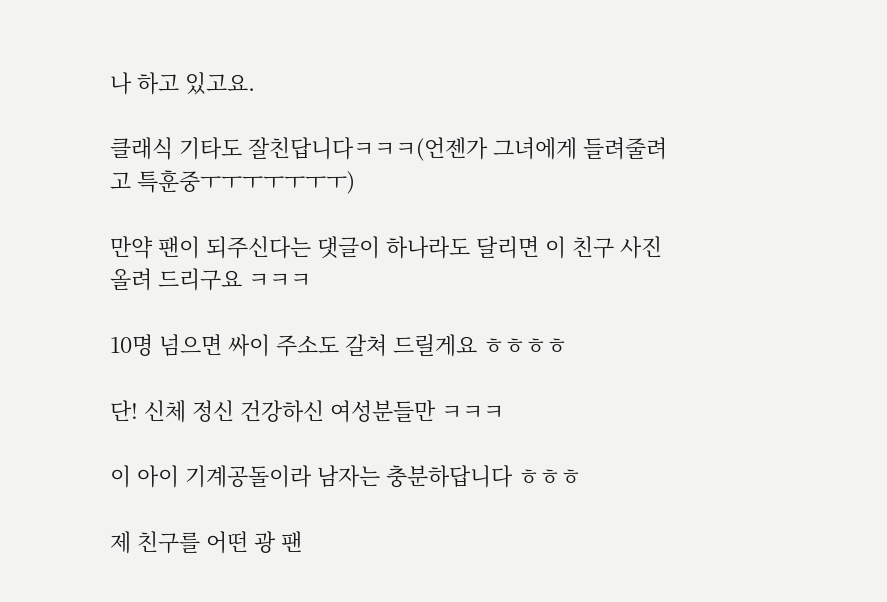나 하고 있고요.

클래식 기타도 잘친답니다ㅋㅋㅋ(언젠가 그녀에게 들려줄려고 특훈중ㅜㅜㅜㅜㅜㅜㅜ)

만약 팬이 되주신다는 댓글이 하나라도 달리면 이 친구 사진 올려 드리구요 ㅋㅋㅋ

10명 넘으면 싸이 주소도 갈쳐 드릴게요 ㅎㅎㅎㅎ

단! 신체 정신 건강하신 여성분들만 ㅋㅋㅋ

이 아이 기계공돌이라 남자는 충분하답니다 ㅎㅎㅎ

제 친구를 어떤 광 팬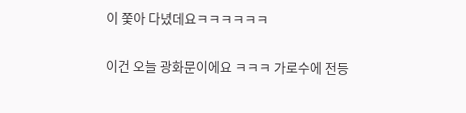이 쫓아 다녔데요ㅋㅋㅋㅋㅋㅋ

이건 오늘 광화문이에요 ㅋㅋㅋ 가로수에 전등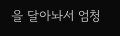을 달아놔서 엄청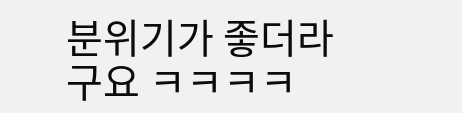분위기가 좋더라구요 ㅋㅋㅋㅋ